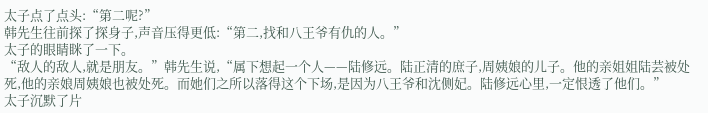太子点了点头:“第二呢?”
韩先生往前探了探身子,声音压得更低:“第二,找和八王爷有仇的人。”
太子的眼睛眯了一下。
“敌人的敌人,就是朋友。”韩先生说,“属下想起一个人——陆修远。陆正清的庶子,周姨娘的儿子。他的亲姐姐陆芸被处死,他的亲娘周姨娘也被处死。而她们之所以落得这个下场,是因为八王爷和沈侧妃。陆修远心里,一定恨透了他们。”
太子沉默了片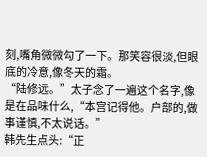刻,嘴角微微勾了一下。那笑容很淡,但眼底的冷意,像冬天的霜。
“陆修远。”太子念了一遍这个名字,像是在品味什么,“本宫记得他。户部的,做事谨慎,不太说话。”
韩先生点头:“正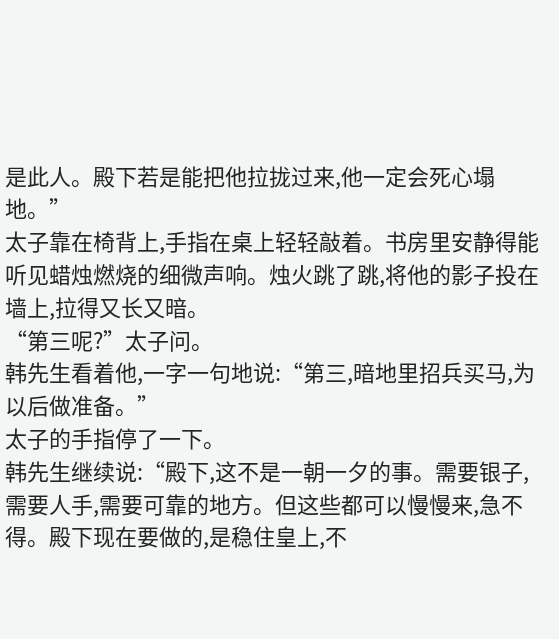是此人。殿下若是能把他拉拢过来,他一定会死心塌地。”
太子靠在椅背上,手指在桌上轻轻敲着。书房里安静得能听见蜡烛燃烧的细微声响。烛火跳了跳,将他的影子投在墙上,拉得又长又暗。
“第三呢?”太子问。
韩先生看着他,一字一句地说:“第三,暗地里招兵买马,为以后做准备。”
太子的手指停了一下。
韩先生继续说:“殿下,这不是一朝一夕的事。需要银子,需要人手,需要可靠的地方。但这些都可以慢慢来,急不得。殿下现在要做的,是稳住皇上,不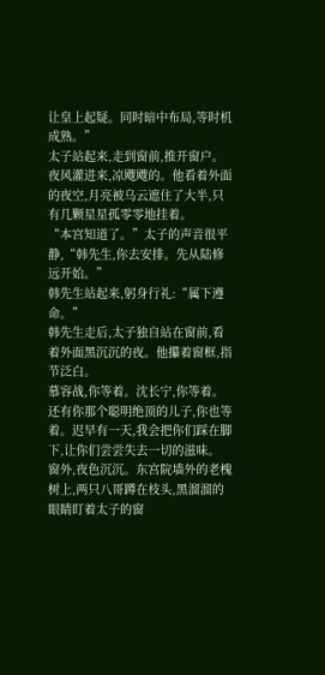让皇上起疑。同时暗中布局,等时机成熟。”
太子站起来,走到窗前,推开窗户。夜风灌进来,凉飕飕的。他看着外面的夜空,月亮被乌云遮住了大半,只有几颗星星孤零零地挂着。
“本宫知道了。”太子的声音很平静,“韩先生,你去安排。先从陆修远开始。”
韩先生站起来,躬身行礼:“属下遵命。”
韩先生走后,太子独自站在窗前,看着外面黑沉沉的夜。他攥着窗框,指节泛白。
慕容战,你等着。沈长宁,你等着。还有你那个聪明绝顶的儿子,你也等着。迟早有一天,我会把你们踩在脚下,让你们尝尝失去一切的滋味。
窗外,夜色沉沉。东宫院墙外的老槐树上,两只八哥蹲在枝头,黑溜溜的眼睛盯着太子的窗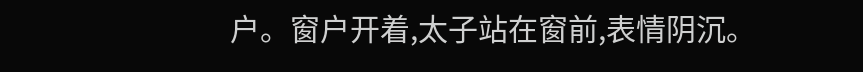户。窗户开着,太子站在窗前,表情阴沉。